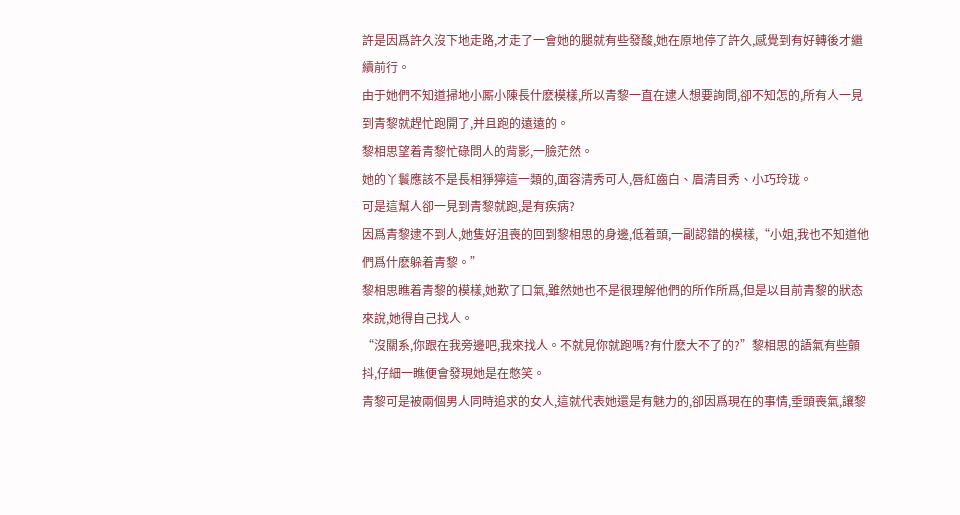許是因爲許久沒下地走路,才走了一會她的腿就有些發酸,她在原地停了許久,感覺到有好轉後才繼續前行。
由于她們不知道掃地小厮小陳長什麽模樣,所以青黎一直在逮人想要詢問,卻不知怎的,所有人一見到青黎就趕忙跑開了,并且跑的遠遠的。
黎相思望着青黎忙碌問人的背影,一臉茫然。
她的丫鬟應該不是長相猙獰這一類的,面容清秀可人,唇紅齒白、眉清目秀、小巧玲珑。
可是這幫人卻一見到青黎就跑,是有疾病?
因爲青黎逮不到人,她隻好沮喪的回到黎相思的身邊,低着頭,一副認錯的模樣,“小姐,我也不知道他們爲什麽躲着青黎。”
黎相思瞧着青黎的模樣,她歎了口氣,雖然她也不是很理解他們的所作所爲,但是以目前青黎的狀态來說,她得自己找人。
“沒關系,你跟在我旁邊吧,我來找人。不就見你就跑嗎?有什麽大不了的?”黎相思的語氣有些顫抖,仔細一瞧便會發現她是在憋笑。
青黎可是被兩個男人同時追求的女人,這就代表她還是有魅力的,卻因爲現在的事情,垂頭喪氣,讓黎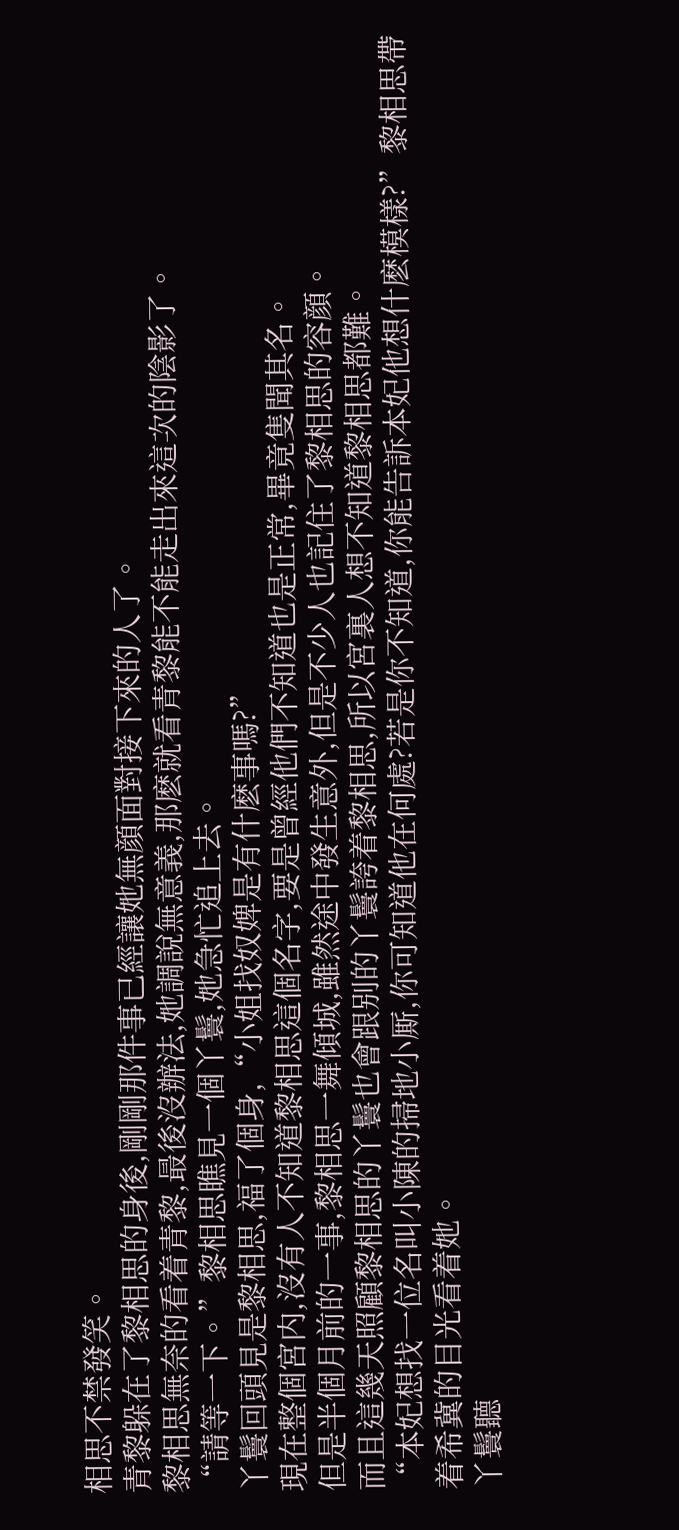相思不禁發笑。
青黎躲在了黎相思的身後,剛剛那件事已經讓她無顔面對接下來的人了。
黎相思無奈的看着青黎,最後沒辦法,她調說無意義,那麽就看青黎能不能走出來這次的陰影了。
“請等一下。”黎相思瞧見一個丫鬟,她急忙追上去。
丫鬟回頭見是黎相思,福了個身,“小姐找奴婢是有什麽事嗎?”
現在整個宮内,沒有人不知道黎相思這個名字,要是曾經他們不知道也是正常,畢竟隻聞其名。
但是半個月前的一事,黎相思一舞傾城,雖然途中發生意外,但是不少人也記住了黎相思的容顔。
而且這幾天照顧黎相思的丫鬟也會跟别的丫鬟誇着黎相思,所以宮裏人想不知道黎相思都難。
“本妃想找一位名叫小陳的掃地小厮,你可知道他在何處?若是你不知道,你能告訴本妃他想什麽模樣?”黎相思帶着希冀的目光看着她。
丫鬟聽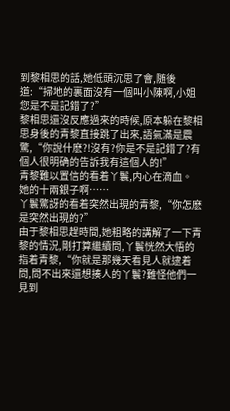到黎相思的話,她低頭沉思了會,随後道:“掃地的裏面沒有一個叫小陳啊,小姐您是不是記錯了?”
黎相思還沒反應過來的時候,原本躲在黎相思身後的青黎直接跳了出來,語氣滿是震驚,“你說什麽?!沒有?你是不是記錯了?有個人很明确的告訴我有這個人的!”
青黎難以置信的看着丫鬟,内心在滴血。
她的十兩銀子啊……
丫鬟驚訝的看着突然出現的青黎,“你怎麽是突然出現的?”
由于黎相思趕時間,她粗略的講解了一下青黎的情況,剛打算繼續問,丫鬟恍然大悟的指着青黎,“你就是那幾天看見人就逮着問,問不出來還想揍人的丫鬟?難怪他們一見到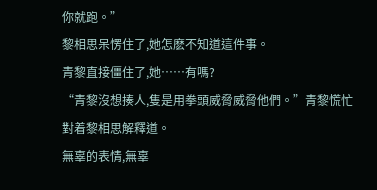你就跑。”
黎相思呆愣住了,她怎麽不知道這件事。
青黎直接僵住了,她……有嗎?
“青黎沒想揍人,隻是用拳頭威脅威脅他們。”青黎慌忙對着黎相思解釋道。
無辜的表情,無辜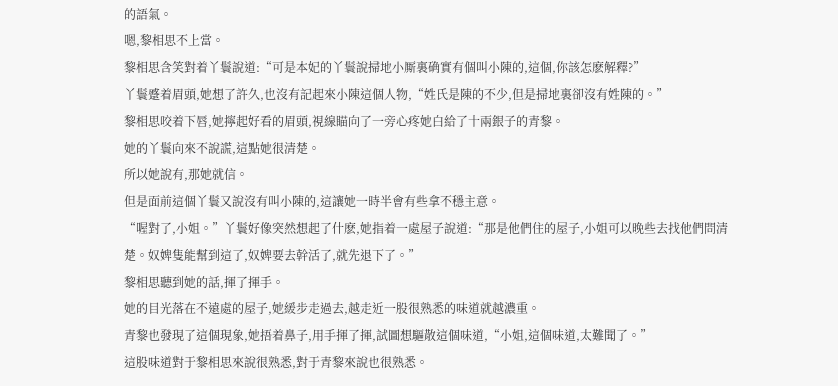的語氣。
嗯,黎相思不上當。
黎相思含笑對着丫鬟說道:“可是本妃的丫鬟說掃地小厮裏确實有個叫小陳的,這個,你該怎麽解釋?”
丫鬟蹙着眉頭,她想了許久,也沒有記起來小陳這個人物,“姓氏是陳的不少,但是掃地裏卻沒有姓陳的。”
黎相思咬着下唇,她擰起好看的眉頭,視線瞄向了一旁心疼她白給了十兩銀子的青黎。
她的丫鬟向來不說謊,這點她很清楚。
所以她說有,那她就信。
但是面前這個丫鬟又說沒有叫小陳的,這讓她一時半會有些拿不穩主意。
“喔對了,小姐。”丫鬟好像突然想起了什麽,她指着一處屋子說道:“那是他們住的屋子,小姐可以晚些去找他們問清楚。奴婢隻能幫到這了,奴婢要去幹活了,就先退下了。”
黎相思聽到她的話,揮了揮手。
她的目光落在不遠處的屋子,她緩步走過去,越走近一股很熟悉的味道就越濃重。
青黎也發現了這個現象,她捂着鼻子,用手揮了揮,試圖想驅散這個味道,“小姐,這個味道,太難聞了。”
這股味道對于黎相思來說很熟悉,對于青黎來說也很熟悉。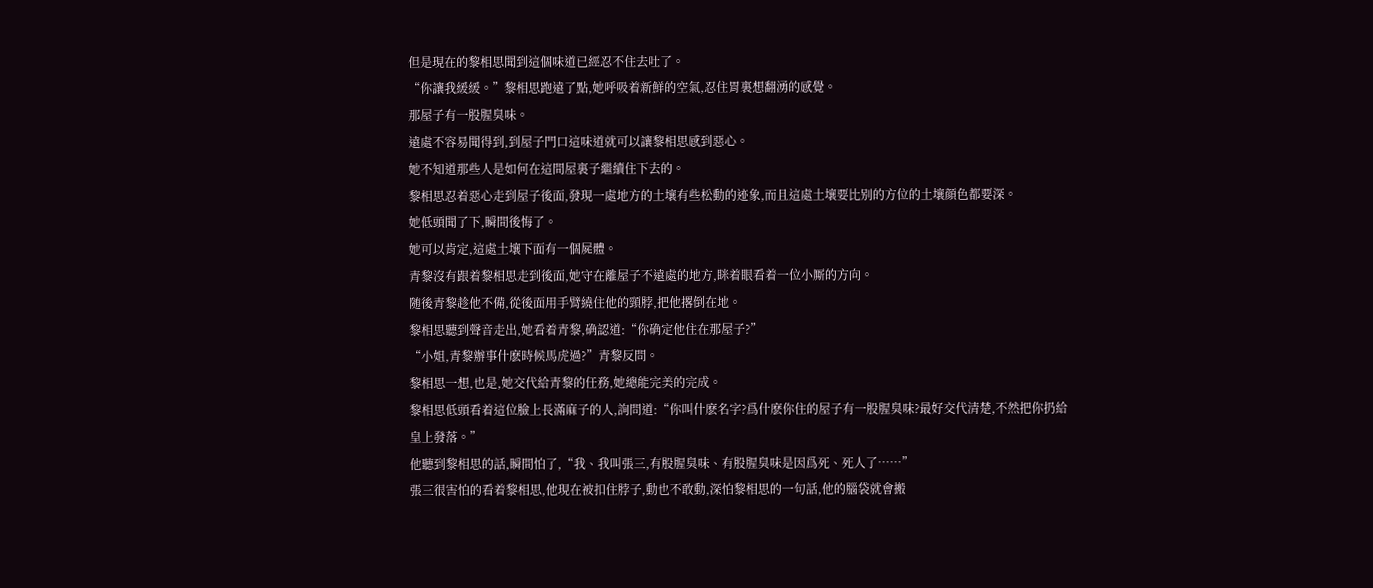但是現在的黎相思聞到這個味道已經忍不住去吐了。
“你讓我緩緩。”黎相思跑遠了點,她呼吸着新鮮的空氣,忍住胃裏想翻湧的感覺。
那屋子有一股腥臭味。
遠處不容易聞得到,到屋子門口這味道就可以讓黎相思感到惡心。
她不知道那些人是如何在這間屋裏子繼續住下去的。
黎相思忍着惡心走到屋子後面,發現一處地方的土壤有些松動的迹象,而且這處土壤要比别的方位的土壤顔色都要深。
她低頭聞了下,瞬間後悔了。
她可以肯定,這處土壤下面有一個屍體。
青黎沒有跟着黎相思走到後面,她守在離屋子不遠處的地方,眯着眼看着一位小厮的方向。
随後青黎趁他不備,從後面用手臂繞住他的頸脖,把他撂倒在地。
黎相思聽到聲音走出,她看着青黎,确認道:“你确定他住在那屋子?”
“小姐,青黎辦事什麽時候馬虎過?”青黎反問。
黎相思一想,也是,她交代給青黎的任務,她總能完美的完成。
黎相思低頭看着這位臉上長滿麻子的人,詢問道:“你叫什麽名字?爲什麽你住的屋子有一股腥臭味?最好交代清楚,不然把你扔給皇上發落。”
他聽到黎相思的話,瞬間怕了,“我、我叫張三,有股腥臭味、有股腥臭味是因爲死、死人了……”
張三很害怕的看着黎相思,他現在被扣住脖子,動也不敢動,深怕黎相思的一句話,他的腦袋就會搬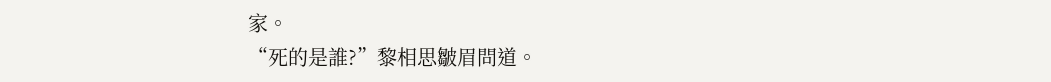家。
“死的是誰?”黎相思皺眉問道。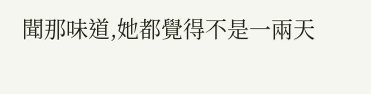聞那味道,她都覺得不是一兩天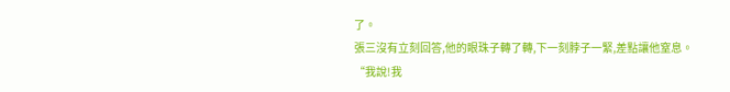了。
張三沒有立刻回答,他的眼珠子轉了轉,下一刻脖子一緊,差點讓他窒息。
“我說!我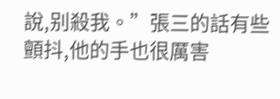說,别殺我。”張三的話有些顫抖,他的手也很厲害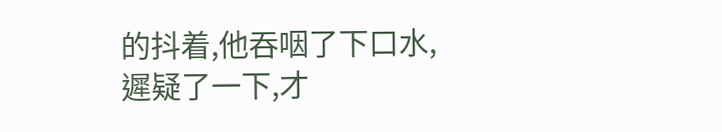的抖着,他吞咽了下口水,遲疑了一下,才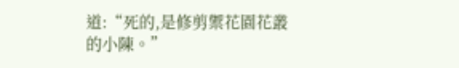道:“死的,是修剪禦花園花叢的小陳。”